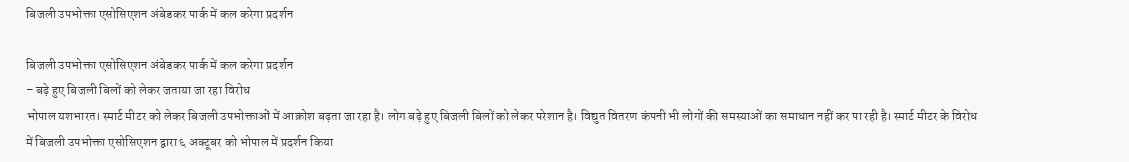बिजली उपभोक्ता एसोसिएशन अंबेडकर पार्क में कल करेगा प्रदर्शन

बिजली उपभोक्ता एसोसिएशन अंबेडकर पार्क में कल करेगा प्रदर्शन
– बढ़े हुए बिजली बिलों को लेकर जताया जा रहा विरोध
भोपाल यशभारत। स्मार्ट मीटर को लेकर बिजली उपभोक्ताओं में आक्रोश बढ़ता जा रहा है। लोग बढ़े हुए बिजली बिलों को लेकर परेशान है। विद्युत वितरण कंपनी भी लोगों की समस्याओं का समाधान नहीं कर पा रही है। स्मार्ट मीटर के विरोध में बिजली उपभोक्ता एसोसिएशन द्वारा ६ अक्टूबर को भोपाल में प्रदर्शन किया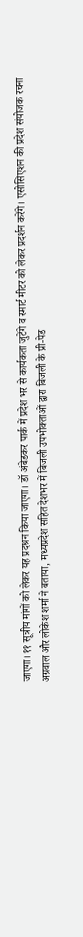जाएगा। ११ सूत्रीय मांगों को लेकर यह प्रदश्रन किया जाएगा। डॉ अंबेडकर पार्क में प्रदेश भर से कार्यकता जुटेंगे व स्मार्ट मीटर को लेकर प्रदर्शन करेंगे। एसोसिएशन की प्रदेश संयोजक रचना अग्रवाल और लोकेश शर्मा ने बताया, मध्यप्रदेश सहित देशभर में बिजली उपभोक्ताओं द्वारा बिजली के प्री-पेड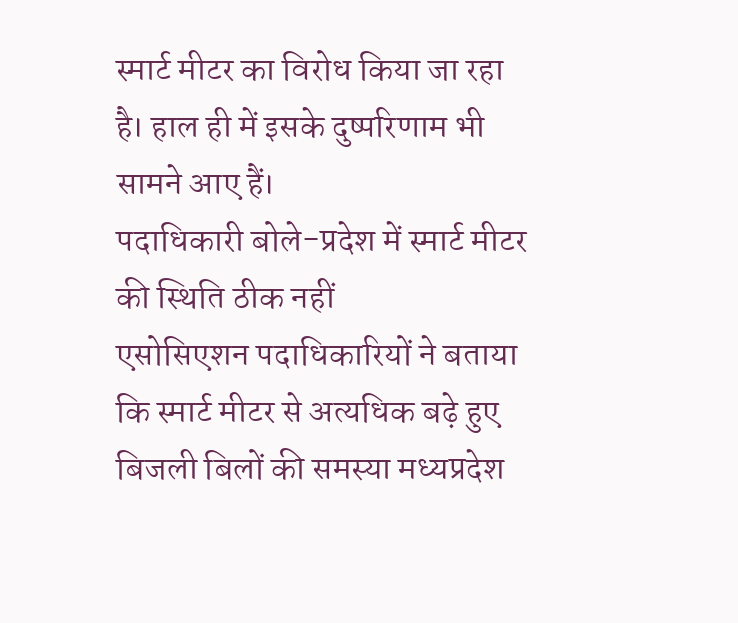स्मार्ट मीटर का विरोध किया जा रहा है। हाल ही में इसके दुष्परिणाम भी सामने आए हैं।
पदाधिकारी बोले-प्रदेश में स्मार्ट मीटर की स्थिति ठीक नहीं
एसोसिएशन पदाधिकारियों ने बताया कि स्मार्ट मीटर से अत्यधिक बढ़े हुए बिजली बिलों की समस्या मध्यप्रदेश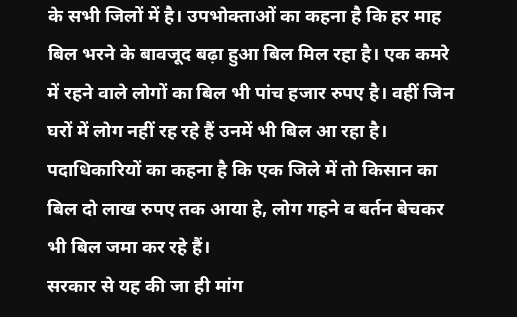के सभी जिलों में है। उपभोक्ताओं का कहना है कि हर माह बिल भरने के बावजूद बढ़ा हुआ बिल मिल रहा है। एक कमरे में रहने वाले लोगों का बिल भी पांच हजार रुपए है। वहीं जिन घरों में लोग नहीं रह रहे हैं उनमें भी बिल आ रहा है। पदाधिकारियों का कहना है कि एक जिले में तो किसान का बिल दो लाख रुपए तक आया हे, लोग गहने व बर्तन बेचकर भी बिल जमा कर रहे हैं।
सरकार से यह की जा ही मांग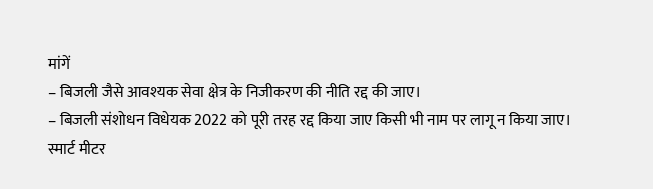मांगें
– बिजली जैसे आवश्यक सेवा क्षेत्र के निजीकरण की नीति रद्द की जाए।
– बिजली संशोधन विधेयक 2022 को पूरी तरह रद्द किया जाए किसी भी नाम पर लागू न किया जाए।
स्मार्ट मीटर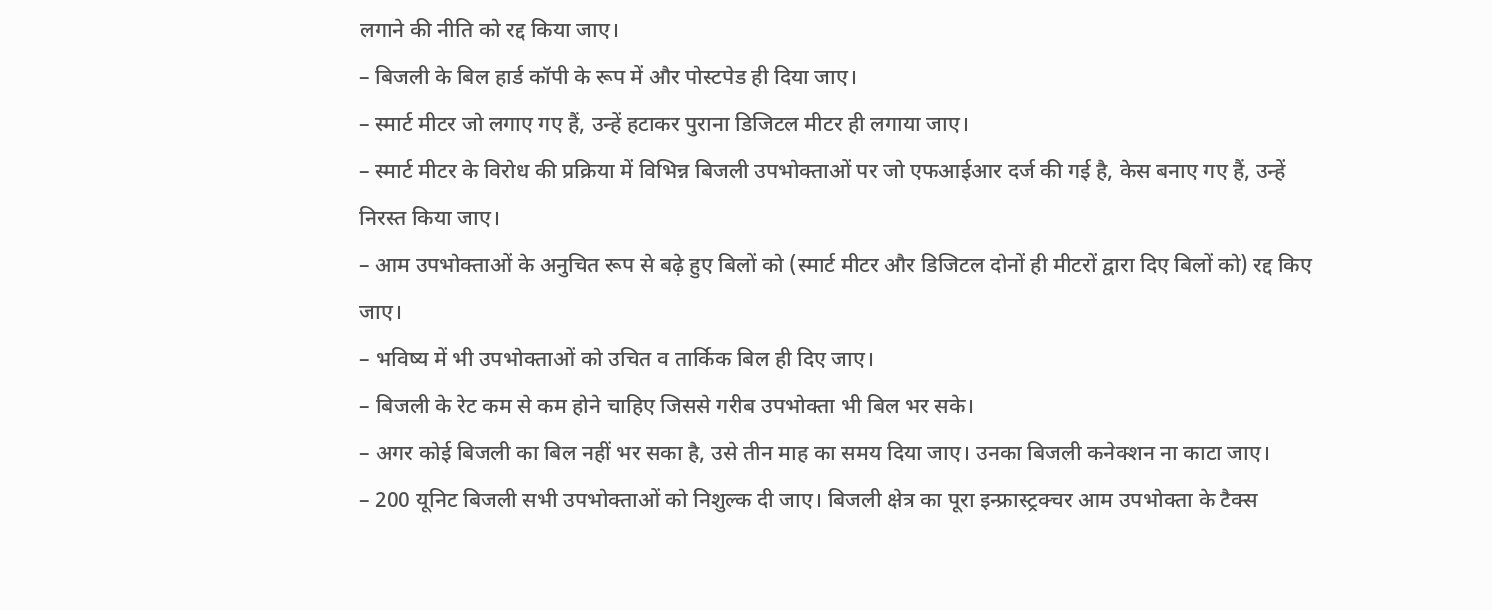लगाने की नीति को रद्द किया जाए।
– बिजली के बिल हार्ड कॉपी के रूप में और पोस्टपेड ही दिया जाए।
– स्मार्ट मीटर जो लगाए गए हैं, उन्हें हटाकर पुराना डिजिटल मीटर ही लगाया जाए।
– स्मार्ट मीटर के विरोध की प्रक्रिया में विभिन्न बिजली उपभोक्ताओं पर जो एफआईआर दर्ज की गई है, केस बनाए गए हैं, उन्हें निरस्त किया जाए।
– आम उपभोक्ताओं के अनुचित रूप से बढ़े हुए बिलों को (स्मार्ट मीटर और डिजिटल दोनों ही मीटरों द्वारा दिए बिलों को) रद्द किए जाए।
– भविष्य में भी उपभोक्ताओं को उचित व तार्किक बिल ही दिए जाए।
– बिजली के रेट कम से कम होने चाहिए जिससे गरीब उपभोक्ता भी बिल भर सके।
– अगर कोई बिजली का बिल नहीं भर सका है, उसे तीन माह का समय दिया जाए। उनका बिजली कनेक्शन ना काटा जाए।
– 200 यूनिट बिजली सभी उपभोक्ताओं को निशुल्क दी जाए। बिजली क्षेत्र का पूरा इन्फ्रास्ट्रक्चर आम उपभोक्ता के टैक्स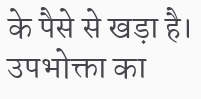के पैसे से खड़ा है। उपभोक्ता का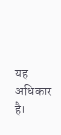यह अधिकार है।